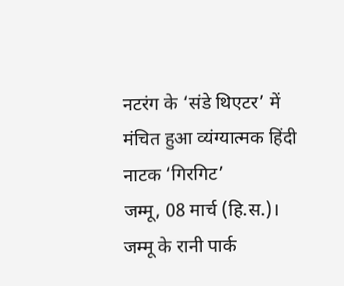नटरंग के ‘संडे थिएटर’ में मंचित हुआ व्यंग्यात्मक हिंदी नाटक ‘गिरगिट’
जम्मू, 08 मार्च (हि.स.)। जम्मू के रानी पार्क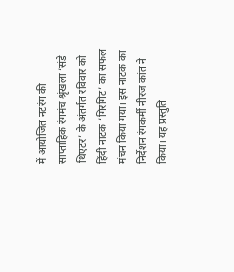में आयोजित नटरंग की साप्ताहिक रंगमंच श्रृंखला ‘संडे थिएटर’ के अंतर्गत रविवार को हिंदी नाटक ‘गिरगिट’ का सफल मंचन किया गया। इस नाटक का निर्देशन रंगकर्मी नीरज कांत ने किया। यह प्रस्तुति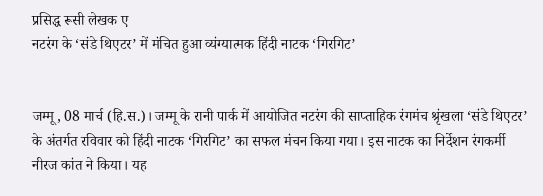प्रसिद्ध रूसी लेखक ए
नटरंग के ‘संडे थिएटर’ में मंचित हुआ व्यंग्यात्मक हिंदी नाटक ‘गिरगिट’


जम्मू, 08 मार्च (हि.स.)। जम्मू के रानी पार्क में आयोजित नटरंग की साप्ताहिक रंगमंच श्रृंखला ‘संडे थिएटर’ के अंतर्गत रविवार को हिंदी नाटक ‘गिरगिट’ का सफल मंचन किया गया। इस नाटक का निर्देशन रंगकर्मी नीरज कांत ने किया। यह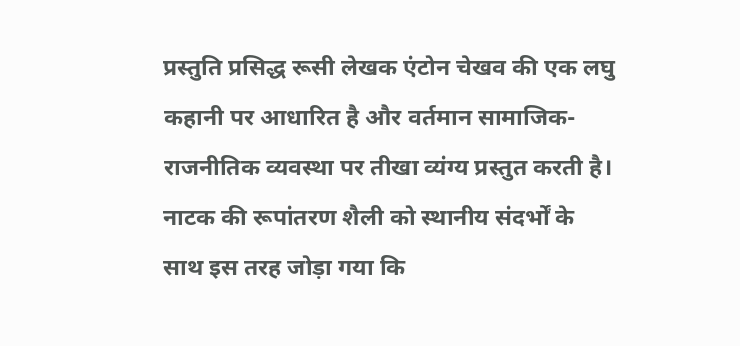प्रस्तुति प्रसिद्ध रूसी लेखक एंटोन चेखव की एक लघु कहानी पर आधारित है और वर्तमान सामाजिक-राजनीतिक व्यवस्था पर तीखा व्यंग्य प्रस्तुत करती है। नाटक की रूपांतरण शैली को स्थानीय संदर्भों के साथ इस तरह जोड़ा गया कि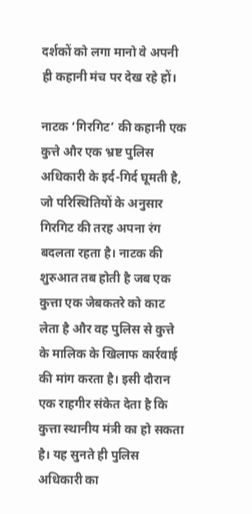दर्शकों को लगा मानो वे अपनी ही कहानी मंच पर देख रहे हों।

नाटक ‘गिरगिट’ की कहानी एक कुत्ते और एक भ्रष्ट पुलिस अधिकारी के इर्द-गिर्द घूमती है, जो परिस्थितियों के अनुसार गिरगिट की तरह अपना रंग बदलता रहता है। नाटक की शुरुआत तब होती है जब एक कुत्ता एक जेबकतरे को काट लेता है और वह पुलिस से कुत्ते के मालिक के खिलाफ कार्रवाई की मांग करता है। इसी दौरान एक राहगीर संकेत देता है कि कुत्ता स्थानीय मंत्री का हो सकता है। यह सुनते ही पुलिस अधिकारी का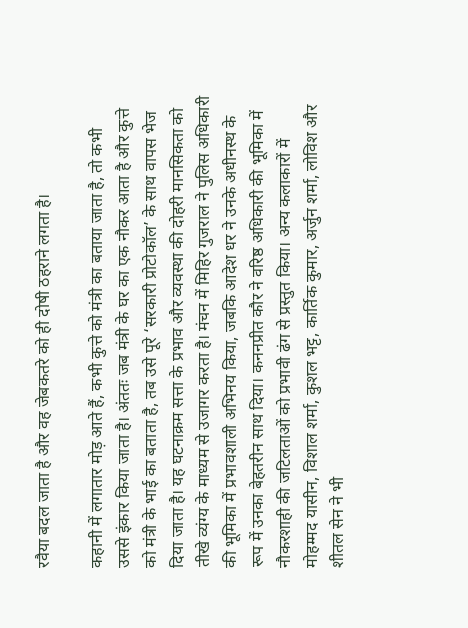रवैया बदल जाता है और वह जेबकतरे को ही दोषी ठहराने लगता है।

कहानी में लगातार मोड़ आते हैं, कभी कुत्ते को मंत्री का बताया जाता है, तो कभी उससे इंकार किया जाता है। अंततः जब मंत्री के घर का एक नौकर आता है और कुत्ते को मंत्री के भाई का बताता है, तब उसे पूरे ‘सरकारी प्रोटोकॉल’ के साथ वापस भेज दिया जाता है। यह घटनाक्रम सत्ता के प्रभाव और व्यवस्था की दोहरी मानसिकता को तीखे व्यंग्य के माध्यम से उजागर करता है। मंचन में मिहिर गुजराल ने पुलिस अधिकारी की भूमिका में प्रभावशाली अभिनय किया, जबकि आदेश धर ने उनके अधीनस्थ के रूप में उनका बेहतरीन साथ दिया। कननप्रीत कौर ने वरिष्ठ अधिकारी की भूमिका में नौकरशाही की जटिलताओं को प्रभावी ढंग से प्रस्तुत किया। अन्य कलाकारों में मोहम्मद यासीन, विशाल शर्मा, कुशल भट्ट, कार्तिक कुमार, अर्जुन शर्मा, लोविश और शीतल सेन ने भी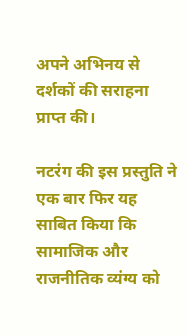अपने अभिनय से दर्शकों की सराहना प्राप्त की।

नटरंग की इस प्रस्तुति ने एक बार फिर यह साबित किया कि सामाजिक और राजनीतिक व्यंग्य को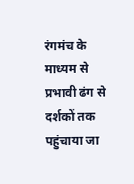रंगमंच के माध्यम से प्रभावी ढंग से दर्शकों तक पहुंचाया जा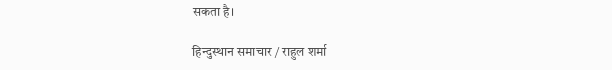सकता है।

हिन्दुस्थान समाचार / राहुल शर्मा